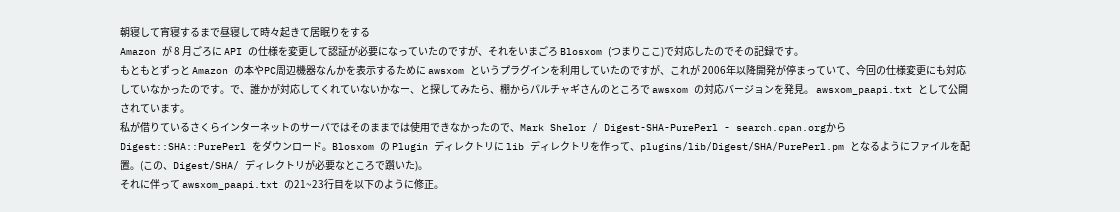朝寝して宵寝するまで昼寝して時々起きて居眠りをする
Amazon が 8 月ごろに API の仕様を変更して認証が必要になっていたのですが、それをいまごろ Blosxom (つまりここ)で対応したのでその記録です。
もともとずっと Amazon の本やPC周辺機器なんかを表示するために awsxom というプラグインを利用していたのですが、これが 2006年以降開発が停まっていて、今回の仕様変更にも対応していなかったのです。で、誰かが対応してくれていないかなー、と探してみたら、棚からパルチャギさんのところで awsxom の対応バージョンを発見。 awsxom_paapi.txt として公開されています。
私が借りているさくらインターネットのサーバではそのままでは使用できなかったので、Mark Shelor / Digest-SHA-PurePerl - search.cpan.orgから Digest::SHA::PurePerl をダウンロード。Blosxom の Plugin ディレクトリに lib ディレクトリを作って、plugins/lib/Digest/SHA/PurePerl.pm となるようにファイルを配置。(この、Digest/SHA/ ディレクトリが必要なところで躓いた)。
それに伴って awsxom_paapi.txt の21~23行目を以下のように修正。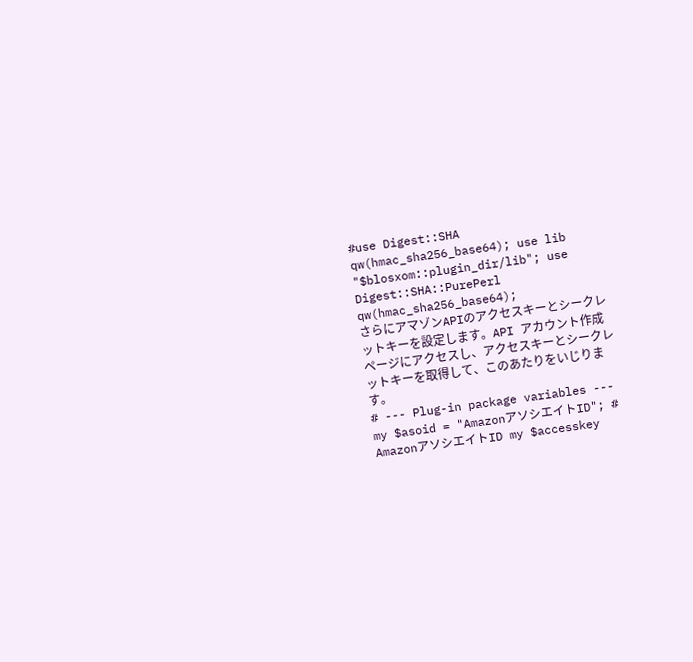#use Digest::SHA qw(hmac_sha256_base64); use lib "$blosxom::plugin_dir/lib"; use Digest::SHA::PurePerl qw(hmac_sha256_base64);
さらにアマゾンAPIのアクセスキーとシークレットキーを設定します。API アカウント作成ページにアクセスし、アクセスキーとシークレットキーを取得して、このあたりをいじります。
# --- Plug-in package variables --- my $asoid = "AmazonアソシエイトID"; # AmazonアソシエイトID my $accesskey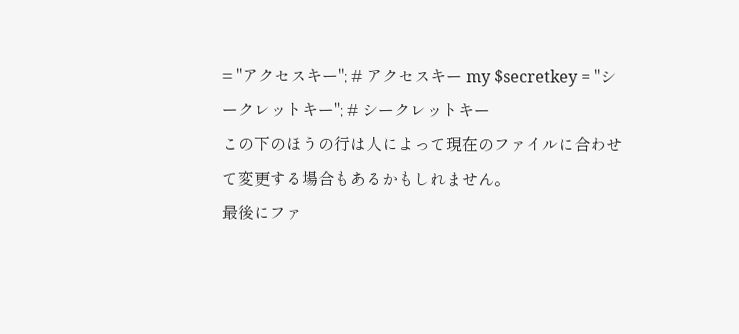= "アクセスキー"; # アクセスキー my $secretkey = "シークレットキー"; # シークレットキー
この下のほうの行は人によって現在のファイルに合わせて変更する場合もあるかもしれません。
最後にファ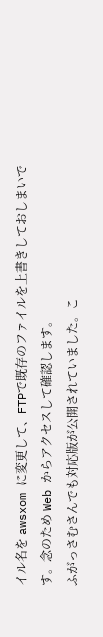イル名を awsxom に変更して、FTPで既存のファイルを上書きしておしまいです。念のため Web からアクセスして確認します。
ふがっさむさんでも対応版が公開されていました。こ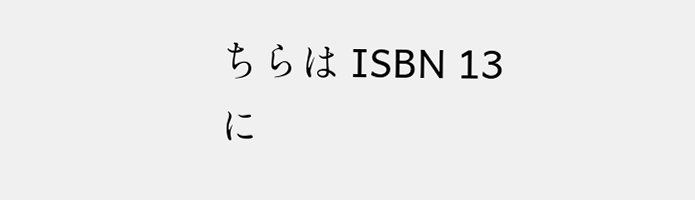ちらは ISBN 13 に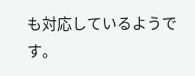も対応しているようです。